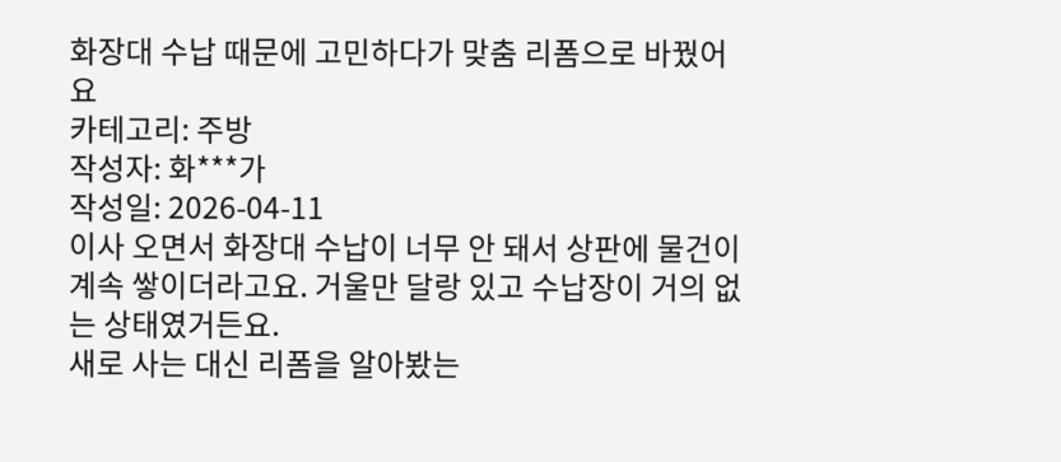화장대 수납 때문에 고민하다가 맞춤 리폼으로 바꿨어요
카테고리: 주방
작성자: 화***가
작성일: 2026-04-11
이사 오면서 화장대 수납이 너무 안 돼서 상판에 물건이 계속 쌓이더라고요. 거울만 달랑 있고 수납장이 거의 없는 상태였거든요.
새로 사는 대신 리폼을 알아봤는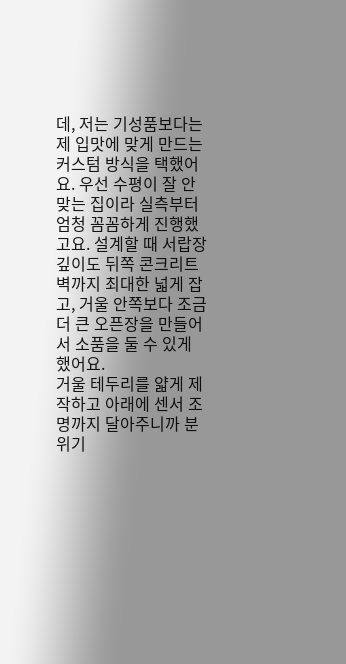데, 저는 기성품보다는 제 입맛에 맞게 만드는 커스텀 방식을 택했어요. 우선 수평이 잘 안 맞는 집이라 실측부터 엄청 꼼꼼하게 진행했고요. 설계할 때 서랍장 깊이도 뒤쪽 콘크리트 벽까지 최대한 넓게 잡고, 거울 안쪽보다 조금 더 큰 오픈장을 만들어서 소품을 둘 수 있게 했어요.
거울 테두리를 얇게 제작하고 아래에 센서 조명까지 달아주니까 분위기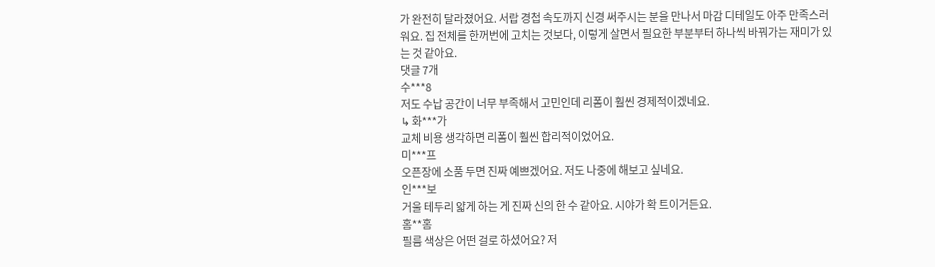가 완전히 달라졌어요. 서랍 경첩 속도까지 신경 써주시는 분을 만나서 마감 디테일도 아주 만족스러워요. 집 전체를 한꺼번에 고치는 것보다, 이렇게 살면서 필요한 부분부터 하나씩 바꿔가는 재미가 있는 것 같아요.
댓글 7개
수***8
저도 수납 공간이 너무 부족해서 고민인데 리폼이 훨씬 경제적이겠네요.
↳ 화***가
교체 비용 생각하면 리폼이 훨씬 합리적이었어요.
미***프
오픈장에 소품 두면 진짜 예쁘겠어요. 저도 나중에 해보고 싶네요.
인***보
거울 테두리 얇게 하는 게 진짜 신의 한 수 같아요. 시야가 확 트이거든요.
홈**홈
필름 색상은 어떤 걸로 하셨어요? 저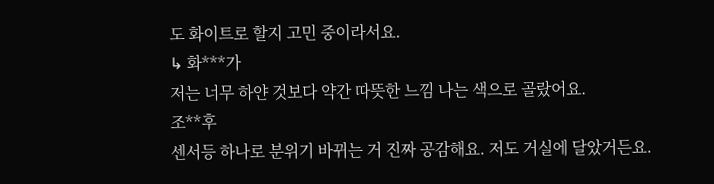도 화이트로 할지 고민 중이라서요.
↳ 화***가
저는 너무 하얀 것보다 약간 따뜻한 느낌 나는 색으로 골랐어요.
조**후
센서등 하나로 분위기 바뀌는 거 진짜 공감해요. 저도 거실에 달았거든요.